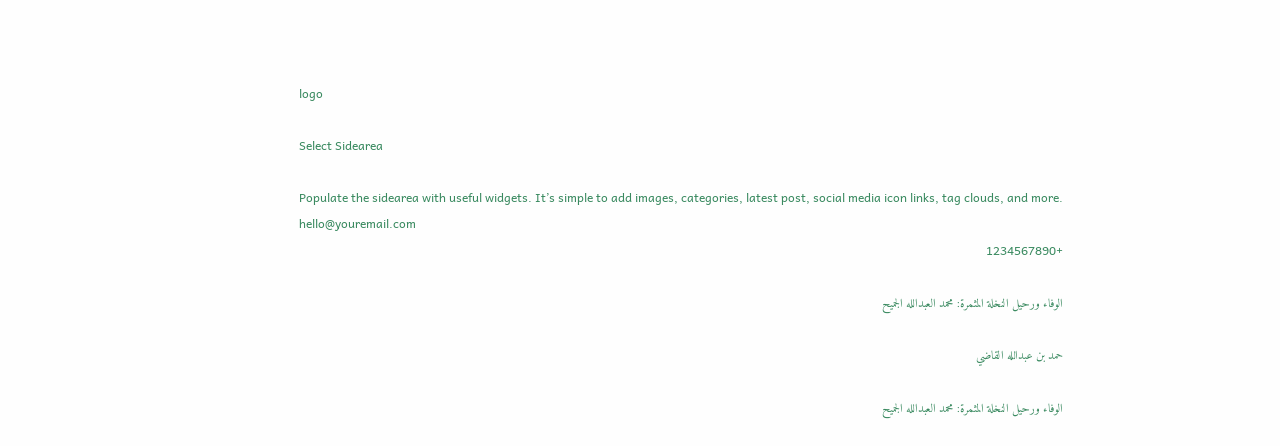logo

Select Sidearea

Populate the sidearea with useful widgets. It’s simple to add images, categories, latest post, social media icon links, tag clouds, and more.
hello@youremail.com
+1234567890

الوفاء ورحيل النخلة المثمرة: محمد العبدالله الجميح

حمد بن عبدالله القاضي

الوفاء ورحيل النخلة المثمرة: محمد العبدالله الجميح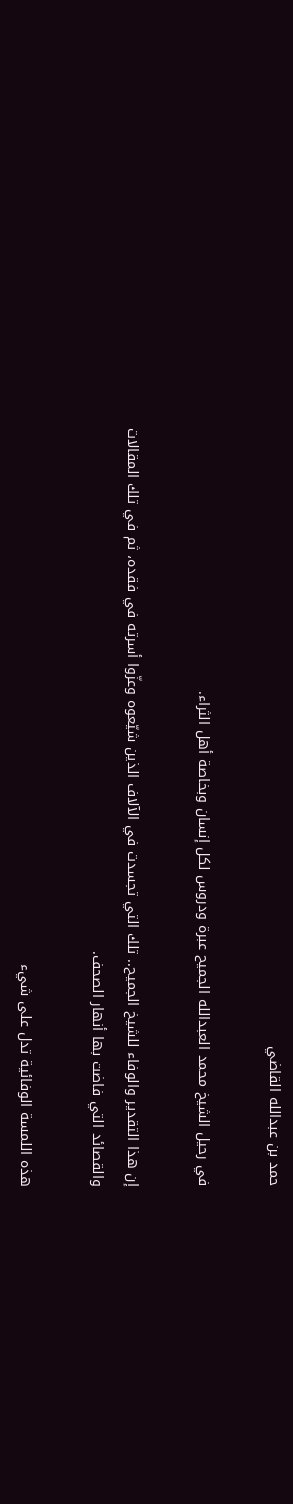حمد بن عبدالله القاضي

في رحيل الشيخ محمد العبدالله الجميح عبرة ودروس لكل إنسان وبخاصة أهل الثراء.

إن هذا التقدير والوفاء للشيخ الجميح.. تلك التي تجسدت في الآلاف الذين شيّعوه وعزّوا أسرته في فقده، ثم في تلك المقالات والقصائد التي فاضت بها أنهار الصحف.

هذه اللمسة الوفائية تدل على شيء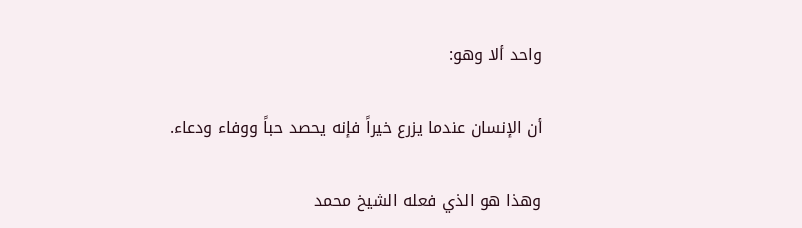واحد ألا وهو:

أن الإنسان عندما يزرع خيراً فإنه يحصد حباً ووفاء ودعاء.

وهذا هو الذي فعله الشيخ محمد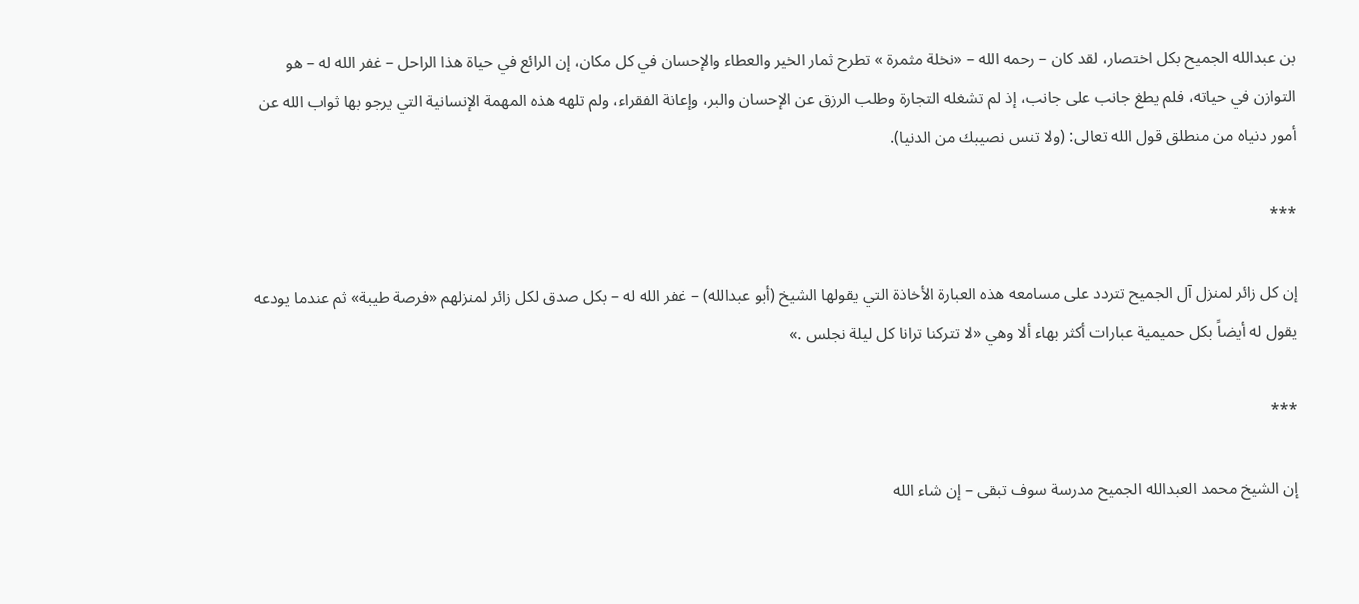بن عبدالله الجميح بكل اختصار، لقد كان – رحمه الله – «نخلة مثمرة » تطرح ثمار الخير والعطاء والإحسان في كل مكان، إن الرائع في حياة هذا الراحل – غفر الله له – هو التوازن في حياته، فلم يطغ جانب على جانب، إذ لم تشغله التجارة وطلب الرزق عن الإحسان والبر، وإعانة الفقراء، ولم تلهه هذه المهمة الإنسانية التي يرجو بها ثواب الله عن أمور دنياه من منطلق قول الله تعالى: (ولا تنس نصيبك من الدنيا).

***

إن كل زائر لمنزل آل الجميح تتردد على مسامعه هذه العبارة الأخاذة التي يقولها الشيخ (أبو عبدالله) – غفر الله له – بكل صدق لكل زائر لمنزلهم «فرصة طيبة» ثم عندما يودعه يقول له أيضاً بكل حميمية عبارات أكثر بهاء ألا وهي «لا تتركنا ترانا كل ليلة نجلس .»

***

إن الشيخ محمد العبدالله الجميح مدرسة سوف تبقى – إن شاء الله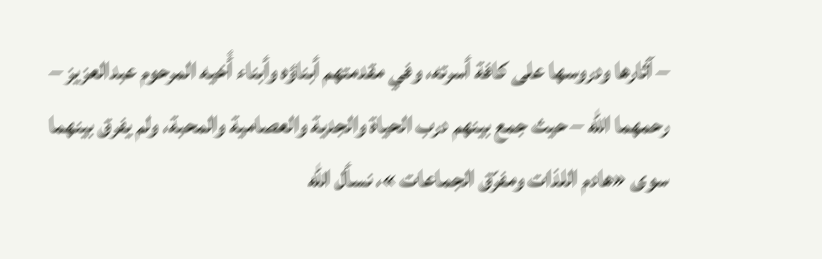– آثارها ودروسها على كافة أسرته، وفي مقدمتهم أبناؤه وأبناء أْخيه المرحوم عبدالعزيز – رحمهما الله – حيث جمع بينهم درب الحياة والجدية والعصامية والمحبة، ولم يفرق بينهما سوى «هادم اللذات ومفرّق الجماعات »، نسأل الله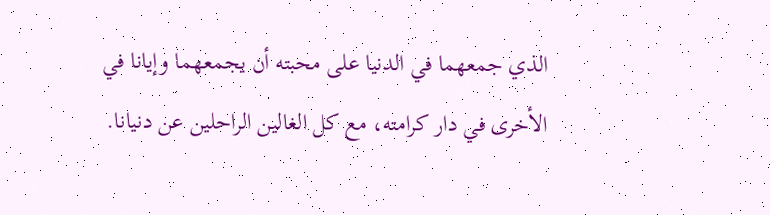الذي جمعهما في الدنيا على محبته أن يجمعهما وإيانا في الأخرى في دار كرامته، مع كل الغالين الراحلين عن دنيانا.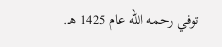توفي رحمه الله عام 1425 هـ.